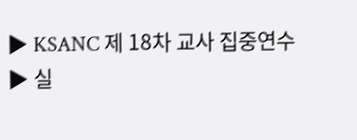▶ KSANC 제 18차 교사 집중연수
▶ 실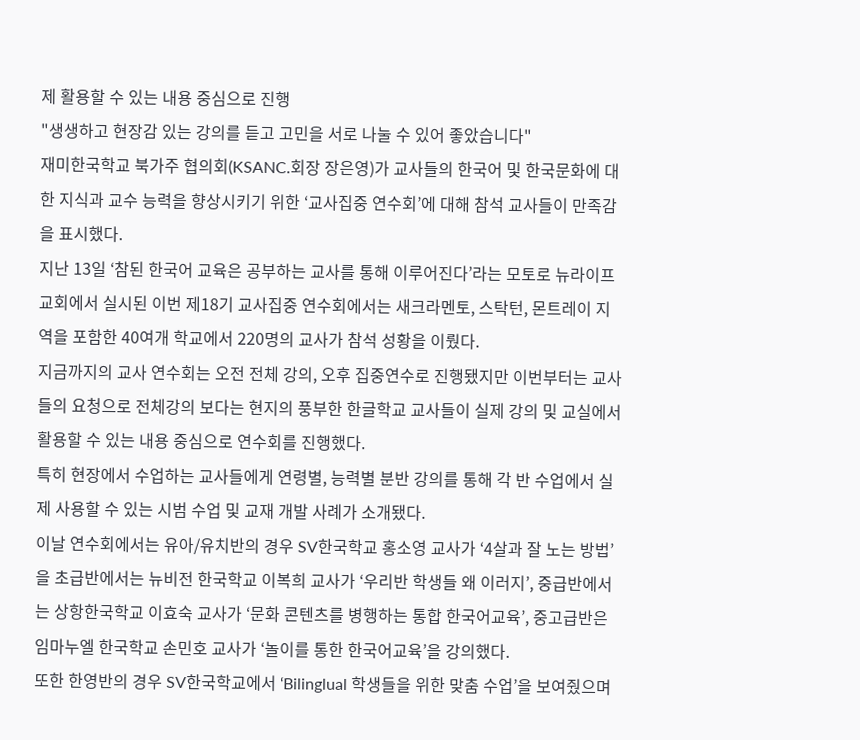제 활용할 수 있는 내용 중심으로 진행
"생생하고 현장감 있는 강의를 듣고 고민을 서로 나눌 수 있어 좋았습니다"
재미한국학교 북가주 협의회(KSANC.회장 장은영)가 교사들의 한국어 및 한국문화에 대한 지식과 교수 능력을 향상시키기 위한 ‘교사집중 연수회’에 대해 참석 교사들이 만족감을 표시했다.
지난 13일 ‘참된 한국어 교육은 공부하는 교사를 통해 이루어진다’라는 모토로 뉴라이프교회에서 실시된 이번 제18기 교사집중 연수회에서는 새크라멘토, 스탁턴, 몬트레이 지역을 포함한 40여개 학교에서 220명의 교사가 참석 성황을 이뤘다.
지금까지의 교사 연수회는 오전 전체 강의, 오후 집중연수로 진행됐지만 이번부터는 교사들의 요청으로 전체강의 보다는 현지의 풍부한 한글학교 교사들이 실제 강의 및 교실에서 활용할 수 있는 내용 중심으로 연수회를 진행했다.
특히 현장에서 수업하는 교사들에게 연령별, 능력별 분반 강의를 통해 각 반 수업에서 실제 사용할 수 있는 시범 수업 및 교재 개발 사례가 소개됐다.
이날 연수회에서는 유아/유치반의 경우 SV한국학교 홍소영 교사가 ‘4살과 잘 노는 방법’을 초급반에서는 뉴비전 한국학교 이복희 교사가 ‘우리반 학생들 왜 이러지’, 중급반에서는 상항한국학교 이효숙 교사가 ‘문화 콘텐츠를 병행하는 통합 한국어교육’, 중고급반은 임마누엘 한국학교 손민호 교사가 ‘놀이를 통한 한국어교육’을 강의했다.
또한 한영반의 경우 SV한국학교에서 ‘Bilinglual 학생들을 위한 맞춤 수업’을 보여줬으며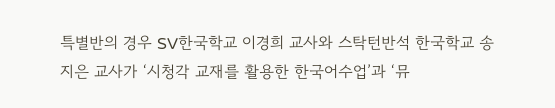특별반의 경우 SV한국학교 이경희 교사와 스탁턴반석 한국학교 송지은 교사가 ‘시청각 교재를 활용한 한국어수업’과 ‘뮤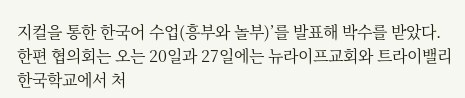지컬을 통한 한국어 수업(흥부와 놀부)’를 발표해 박수를 받았다.
한편 협의회는 오는 20일과 27일에는 뉴라이프교회와 트라이밸리 한국학교에서 처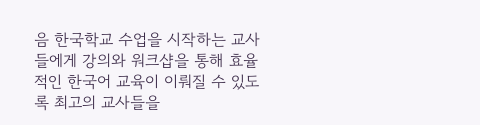음 한국학교 수업을 시작하는 교사들에게 강의와 워크샵을 통해 효율적인 한국어 교육이 이뤄질 수 있도록 최고의 교사들을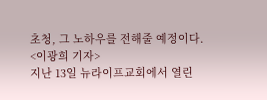초청, 그 노하우를 전해줄 예정이다.
<이광희 기자>
지난 13일 뉴라이프교회에서 열린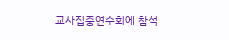교사집중연수회에 참석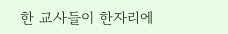한 교사들이 한자리에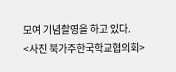모여 기념촬영을 하고 있다.
<사진 북가주한국학교협의회>